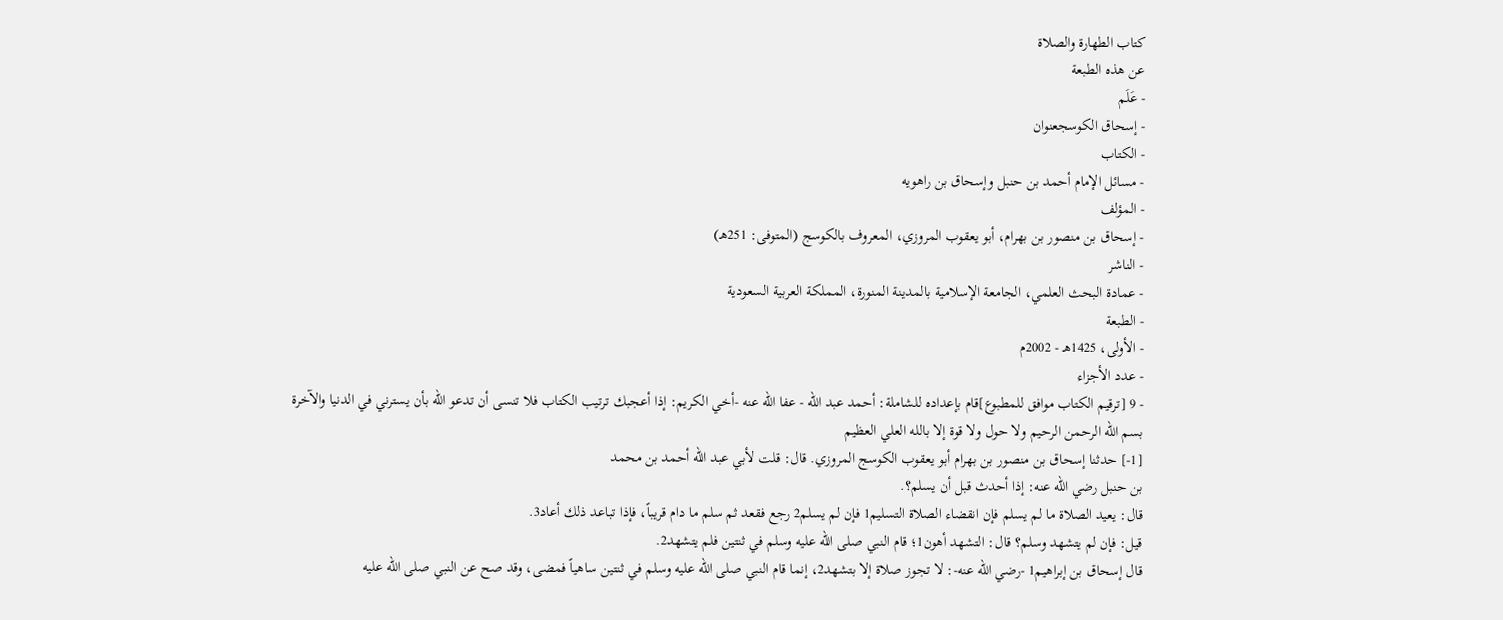كتاب الطهارة والصلاة
عن هذه الطبعة
- عَلَم
- إسحاق الكوسجعنوان
- الكتاب
- مسائل الإمام أحمد بن حنبل وإسحاق بن راهويه
- المؤلف
- إسحاق بن منصور بن بهرام، أبو يعقوب المروزي، المعروف بالكوسج (المتوفى: 251هـ)
- الناشر
- عمادة البحث العلمي، الجامعة الإسلامية بالمدينة المنورة، المملكة العربية السعودية
- الطبعة
- الأولى، 1425هـ - 2002م
- عدد الأجزاء
- 9 [ترقيم الكتاب موافق للمطبوع]قام بإعداده للشاملة: أحمد عبد الله - عفا الله عنه -أخي الكريم: إذا أعجبك ترتيب الكتاب فلا تنسى أن تدعو الله بأن يسترني في الدنيا والآخرة
بسم الله الرحمن الرحيم ولا حول ولا قوة إلا بالله العلي العظيم
[1-] حدثنا إسحاق بن منصور بن بهرام أبو يعقوب الكوسج المروزي. قال: قلت لأبي عبد الله أحمد بن محمد
بن حنبل رضي الله عنه: إذا أحدث قبل أن يسلم؟.
قال: يعيد الصلاة ما لم يسلم فإن انقضاء الصلاة التسليم1 فإن لم يسلم2 رجع فقعد ثم سلم ما دام قريباً، فإذا تباعد ذلك أعاد3.
قيل: فإن لم يتشهد وسلم؟ قال: التشهد أهون1؛ قام النبي صلى الله عليه وسلم في ثنتين فلم يتشهد2.
قال إسحاق بن إبراهيم1 -رضي الله عنه-: لا تجوز صلاة إلا بتشهد2، إنما قام النبي صلى الله عليه وسلم في ثنتين ساهياً فمضى، وقد صح عن النبي صلى الله عليه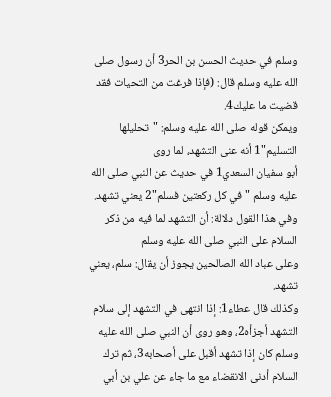وسلم في حديث الحسن بن الحر3 أن رسول صلى الله عليه وسلم قال: (فإذا فرغت من التحيات فقد قضيت ما عليك4.
ويمكن قوله صلى الله عليه وسلم: "تحليلها التسليم"1 أنه عنى التشهد، لما روى
أبو سفيان السعدي1 في حديث عن النبي صلى الله عليه وسلم "في كل ركعتين فسلم"2 يعني تشهد.
وفي هذا القول دلالة: أن التشهد لما فيه من ذكر السلام على النبي صلى الله عليه وسلم
وعلى عباد الله الصالحين يجوز أن يقال: سلم، يعني تشهد.
وكذلك قال عطاء1: إذا انتهى في التشهد إلى سلام التشهد أجزأه2، وهو روى أن النبي صلى الله عليه وسلم كان إذا تشهد أقبل على أصحابه3، ثم ترك السلام أدنى الانقضاء مع ما جاء عن علي بن أبي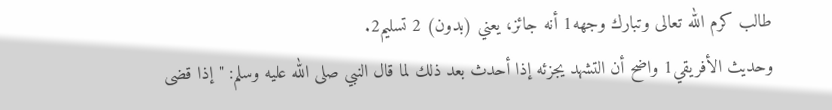طالب كرم الله تعالى وتبارك وجهه1 أنه جائز، يعني (بدون) 2 تسليم2.
وحديث الأفريقي1 واضح أن التشهد يجزئه إذا أحدث بعد ذلك لما قال النبي صلى الله عليه وسلم: "إذا قضى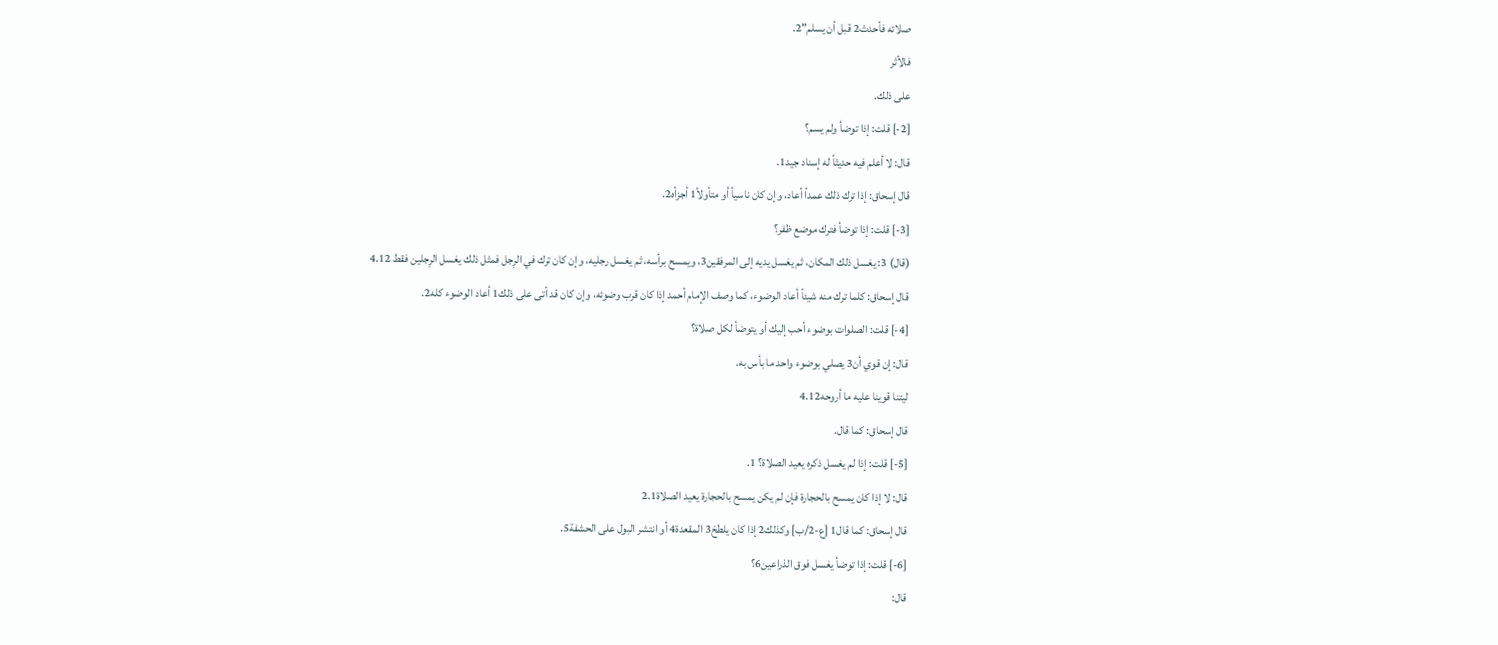صلاته فأحدث2 قبل أن يسلم"2.
فالأثر
على ذلك.
[2-] قلت: إذا توضأ ولم يسم؟
قال: لا أعلم فيه حديثاً له إسناد جيد1.
قال إسحاق: إذا ترك ذلك عمداً أعاد، وإن كان ناسياً أو متأولاً1 أجزأه2.
[3-] قلت: إذا توضأ فترك موضع ظفر؟
(قال) 3: يغسل ذلك المكان، ثم يغسل يديه إلى المرفقين3، ويمسح برأسه، ثم يغسل رجليه، وإن كان ترك في الرِجل فمثل ذلك يغسل الرِجلين فقط 4.12
قال إسحاق: كلما ترك منه شيئاً أعاد الوضوء، كما وصف الإمام أحمد إذا كان قرب وضوئه، وإن كان قد أتى على ذلك1 أعاد الوضوء كله2.
[4-] قلت: الصلوات بوضوء أحب إليك أو يتوضأ لكل صلاة؟
قال: إن قوي أن3 يصلي بوضوء واحد ما بأس به.
ليتنا قوينا عليه ما أروحه4.12
قال إسحاق: كما قال.
[5-] قلت: إذا لم يغسل ذكره يعيد الصلاة؟ 1.
قال: لا إذا كان يمسح بالحجارة فإن لم يكن يمسح بالحجارة يعيد الصلاة2.1
قال إسحاق: كما قال1 [ع-2/ب] وكذلك2 إذا كان يلطخ3 المقعدة4 أو انتشر البول على الحشفة5.
[6-] قلت: إذا توضأ يغسل فوق الذراعين6؟
قال: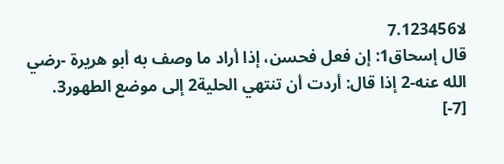لا7.123456
قال إسحاق1: إن فعل فحسن، إذا أراد ما وصف به أبو هريرة -رضي الله عنه-2 إذا قال: أردت أن تنتهي الحلية2 إلى موضع الطهور3.
[7-]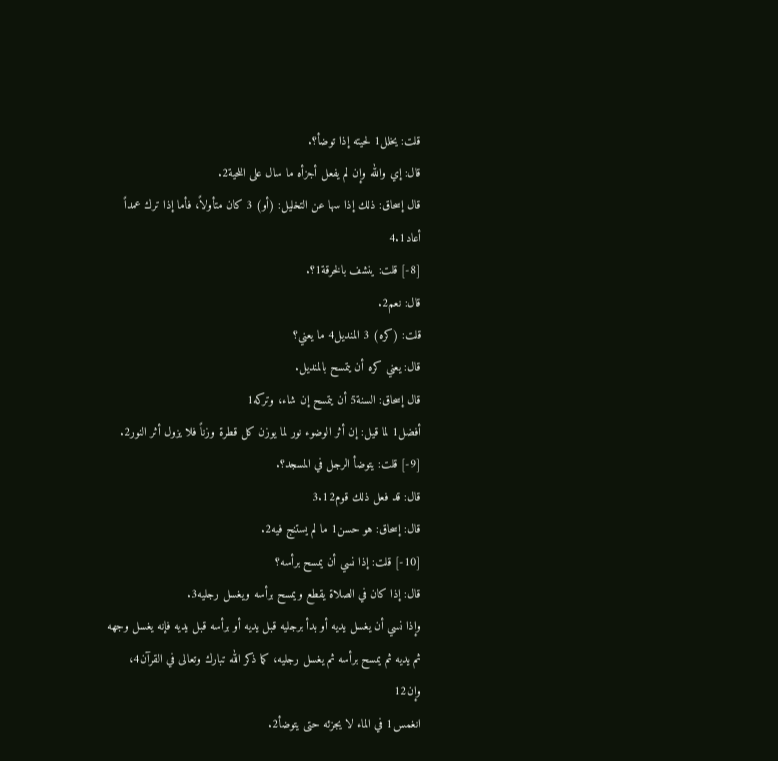قلت: يخلل1 لحيته إذا توضأ؟.
قال: إي والله وإن لم يفعل أجزأه ما سال على اللحية2.
قال إسحاق: ذلك إذا سها عن التخليل: (أو) 3 كان متأولاً، فأما إذا ترك عمداً أعاد4.1
[8-] قلت: ينشف بالخرقة1؟.
قال: نعم2.
قلت: (كره) 3 المنديل4 ما يعني؟
قال: يعني كره أن يتمسح بالمنديل.
قال إسحاق: السنة5 أن يتمسح إن شاء، وتركه1
أفضل1 لما قيل: إن أثر الوضوء نور لما يوزن كل قطرة وزناً فلا يزول أثر النور2.
[9-] قلت: يتوضأ الرجل في المسجد؟.
قال: قد فعل ذلك قوم3.12
قال: إسحاق: هو حسن1 ما لم يستنج فيه2.
[10-] قلت: إذا نسي أن يمسح برأسه؟
قال: إذا كان في الصلاة يقطع ويمسح برأسه ويغسل رجليه3.
وإذا نسي أن يغسل يديه أو بدأ برجليه قبل يديه أو برأسه قبل يديه فإنه يغسل وجهه ثم يديه ثم يمسح برأسه ثم يغسل رجليه، كما ذكر الله تبارك وتعالى في القرآن4، وإن12
انغمس1 في الماء لا يجزئه حتى يتوضأ2.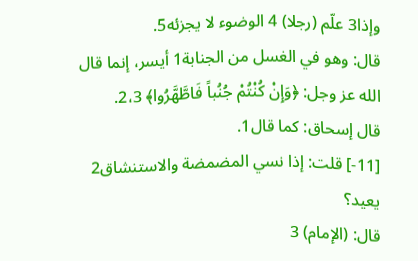وإذا3 علّم (رجلا) 4 الوضوء لا يجزئه5.
قال: وهو في الغسل من الجنابة1 أيسر، إنما قال الله عز وجل: ﴿وَإِنْ كُنْتُمْ جُنُباً فَاطَّهَّرُوا﴾ 2،3.
قال إسحاق: كما قال1.
[11-] قلت: إذا نسي المضمضة والاستنشاق2 يعيد؟
قال: (الإمام) 3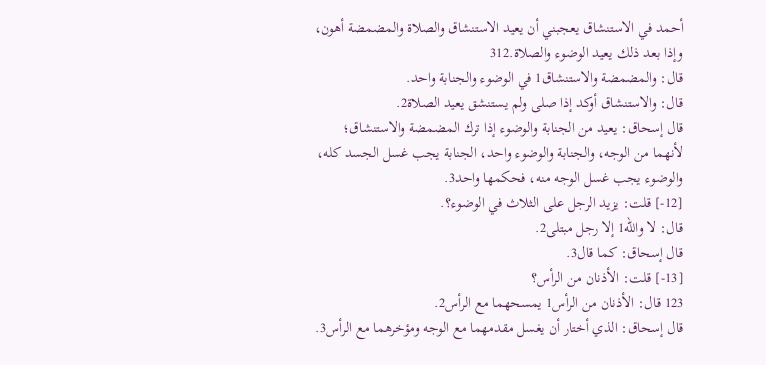أحمد في الاستنشاق يعجبني أن يعيد الاستنشاق والصلاة والمضمضة أهون، وإذا بعد ذلك يعيد الوضوء والصلاة.312
قال: والمضمضة والاستنشاق1 في الوضوء والجنابة واحد.
قال: والاستنشاق أوكد إذا صلى ولم يستنشق يعيد الصلاة2.
قال إسحاق: يعيد من الجنابة والوضوء إذا ترك المضمضة والاستنشاق؛ لأنهما من الوجه، والجنابة والوضوء واحد، الجنابة يجب غسل الجسد كله، والوضوء يجب غسل الوجه منه، فحكمها واحد3.
[12-] قلت: يزيد الرجل على الثلاث في الوضوء؟.
قال: لا والله1 إلا رجل مبتلى2.
قال إسحاق: كما قال3.
[13-] قلت: الأذنان من الرأس؟
123 قال: الأذنان من الرأس1 يمسحهما مع الرأس2.
قال إسحاق: الذي أختار أن يغسل مقدمهما مع الوجه ومؤخرهما مع الرأس3.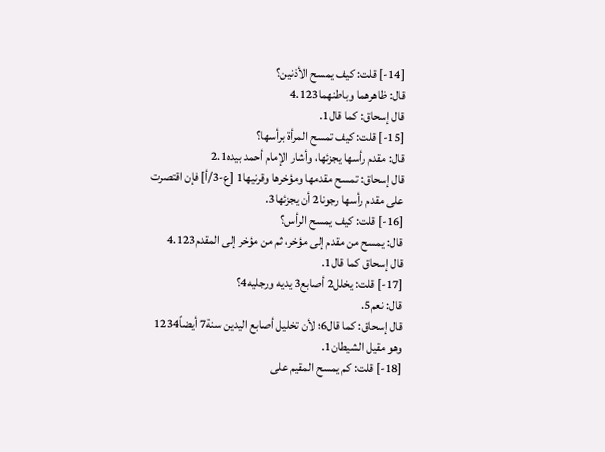[14-] قلت: كيف يمسح الأذنين؟
قال: ظاهرهما وباطنهما4.123
قال إسحاق: كما قال1.
[15-] قلت: كيف تمسح المرأة برأسها؟
قال: مقدم رأسها يجزئها، وأشار الإمام أحمد بيده2.1
قال إسحاق: تمسح مقدمها ومؤخرها وقرنيها1 [ع-3/أ] فإن اقتصرت على مقدم رأسها رجونا2 أن يجزئها3.
[16-] قلت: كيف يمسح الرأس؟
قال: يمسح من مقدم إلى مؤخر، ثم من مؤخر إلى المقدم4.123
قال إسحاق كما قال1.
[17-] قلت: يخلل2 أصابع3 يديه ورجليه4؟
قال: نعم5.
قال إسحاق: كما قال6؛ لأن تخليل أصابع اليدين سنة7 أيضاً1234
وهو مقيل الشيطان1.
[18-] قلت: كم يمسح المقيم على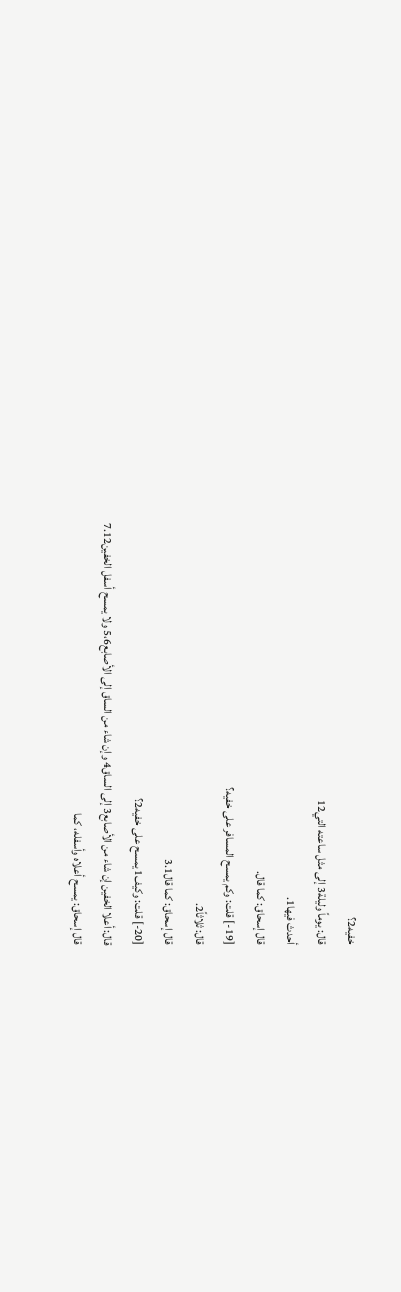خفيه2؟
قال: يوماً وليلة3 إلى مثل ساعته التي12
أحدث فيها1.
قال إسحاق: كما قال.
[19-] قلت: وكم يمسح المسافر على خفيه؟
قال: ثلاثاً2.
قال إسحاق: كما قال3.1
[20-] قلت: وكيف1 يمسح على خفيه2؟
قال: أعلا الخفين إن شاء من الأصابع3 إلى الساق4 وإن شاء من الساق إلى الأصابع5،6 ولا يمسح أسفل الخفين7.12
قال إسحاق: يمسح أعلاه وأسفله، كما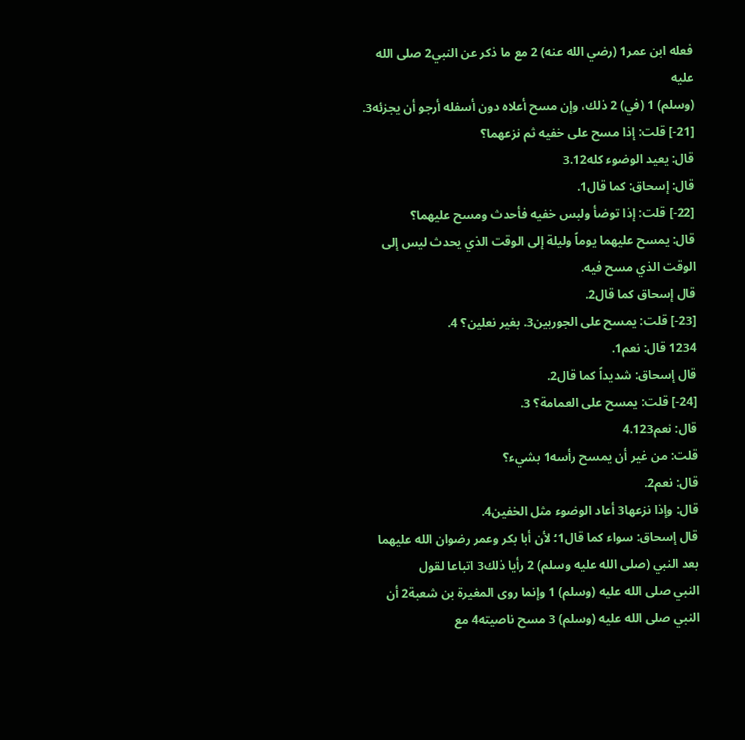فعله ابن عمر1 (رضي الله عنه) 2 مع ما ذكر عن النبي2 صلى الله عليه
(وسلم) 1 (في) 2 ذلك، وإن مسح أعلاه دون أسفله أرجو أن يجزئه3.
[21-] قلت: إذا مسح على خفيه ثم نزعهما؟
قال: يعيد الوضوء كله3.12
قال: إسحاق: كما قال1.
[22-] قلت: إذا توضأ ولبس خفيه فأحدث ومسح عليهما؟
قال: يمسح عليهما يوماً وليلة إلى الوقت الذي يحدث ليس إلى الوقت الذي مسح فيه.
قال إسحاق كما قال2.
[23-] قلت: يمسح على الجوربين3. بغير نعلين؟ 4.
1234 قال: نعم1.
قال إسحاق: شديداً كما قال2.
[24-] قلت: يمسح على العمامة؟ 3.
قال: نعم4.123
قلت: من غير أن يمسح رأسه1 بشيء؟
قال: نعم2.
قال: وإذا نزعها3 أعاد الوضوء مثل الخفين4.
قال إسحاق: سواء كما قال1؛ لأن أبا بكر وعمر رضوان الله عليهما بعد النبي (صلى الله عليه وسلم) 2 رأيا ذلك3 اتباعا لقول
النبي صلى الله عليه (وسلم) 1 وإنما روى المغيرة بن شعبة2 أن النبي صلى الله عليه (وسلم) 3 مسح ناصيته4 مع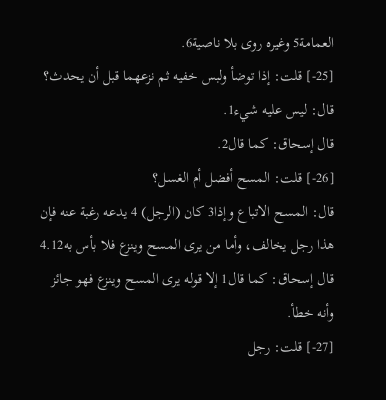العمامة5 وغيره روى بلا ناصية6.
[25-] قلت: إذا توضأ ولبس خفيه ثم نزعهما قبل أن يحدث؟
قال: ليس عليه شيء1.
قال إسحاق: كما قال2.
[26-] قلت: المسح أفضل أم الغسل؟
قال: المسح الاتباع وإذا3 كان (الرجل) 4 يدعه رغبة عنه فإن هذا رجل يخالف، وأما من يرى المسح وينزع فلا بأس به4.12
قال إسحاق: كما قال1 إلا قوله يرى المسح وينزع فهو جائز
وأنه خطأ.
[27-] قلت: رجل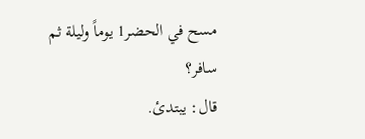مسح في الحضر1 يوماً وليلة ثم سافر؟
قال: يبتدئ.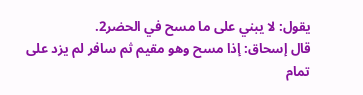يقول: لا يبني على ما مسح في الحضر2.
قال إسحاق: إذا مسح وهو مقيم ثم سافر لم يزد على تمام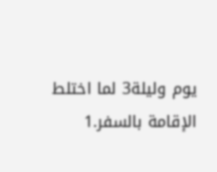يوم وليلة3 لما اختلط الإقامة بالسفر.1